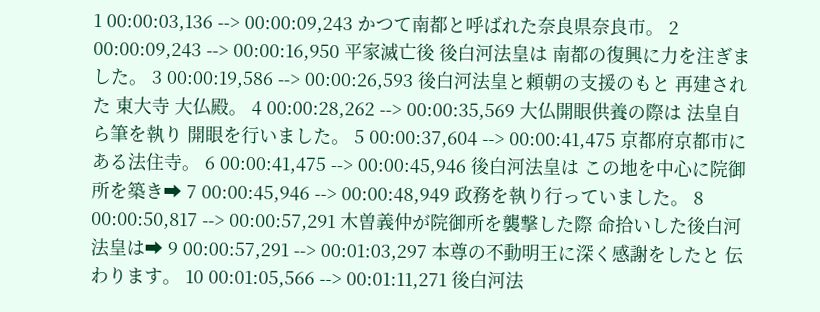1 00:00:03,136 --> 00:00:09,243 かつて南都と呼ばれた奈良県奈良市。 2 00:00:09,243 --> 00:00:16,950 平家滅亡後 後白河法皇は 南都の復興に力を注ぎました。 3 00:00:19,586 --> 00:00:26,593 後白河法皇と頼朝の支援のもと 再建された 東大寺 大仏殿。 4 00:00:28,262 --> 00:00:35,569 大仏開眼供養の際は 法皇自ら筆を執り 開眼を行いました。 5 00:00:37,604 --> 00:00:41,475 京都府京都市にある法住寺。 6 00:00:41,475 --> 00:00:45,946 後白河法皇は この地を中心に院御所を築き➡ 7 00:00:45,946 --> 00:00:48,949 政務を執り行っていました。 8 00:00:50,817 --> 00:00:57,291 木曽義仲が院御所を襲撃した際 命拾いした後白河法皇は➡ 9 00:00:57,291 --> 00:01:03,297 本尊の不動明王に深く感謝をしたと 伝わります。 10 00:01:05,566 --> 00:01:11,271 後白河法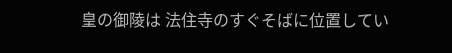皇の御陵は 法住寺のすぐそばに位置してい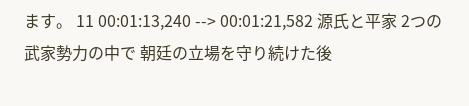ます。 11 00:01:13,240 --> 00:01:21,582 源氏と平家 2つの武家勢力の中で 朝廷の立場を守り続けた後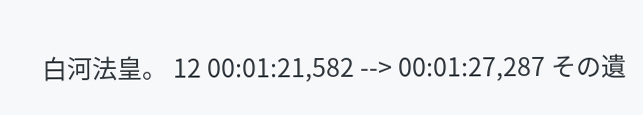白河法皇。 12 00:01:21,582 --> 00:01:27,287 その遺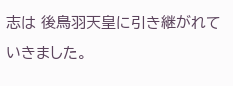志は 後鳥羽天皇に引き継がれていきました。